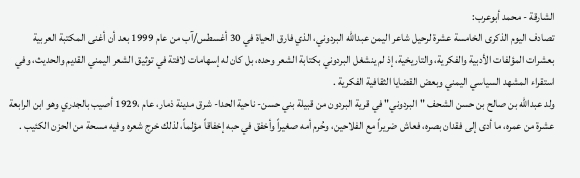الشارقة - محمد أبوعرب:
تصادف اليوم الذكرى الخامسة عشرة لرحيل شاعر اليمن عبدالله البردوني، الذي فارق الحياة في 30 أغسطس/آب من عام 1999 بعد أن أغنى المكتبة العربية بعشرات المؤلفات الأدبية والفكرية، والتاريخية، إذ لم ينشغل البردوني بكتابة الشعر وحده، بل كان له إسهامات لافتة في توثيق الشعر اليمني القديم والحديث، وفي استقراء المشهد السياسي اليمني وبعض القضايا الثقافية الفكرية .
ولد عبدالله بن صالح بن حسن الشحف "البردوني" في قرية البردون من قبيلة بني حسن- ناحية الحدا- شرق مدينة ذمار، عام ،1929 أصيب بالجدري وهو ابن الرابعة عشرة من عمره، ما أدى إلى فقدان بصره، فعاش ضريراً مع الفلاحين، وحُرم أمه صغيراً وأخفق في حبه إخفاقاً مؤلماً، لذلك خرج شعره وفيه مسحة من الحزن الكئيب .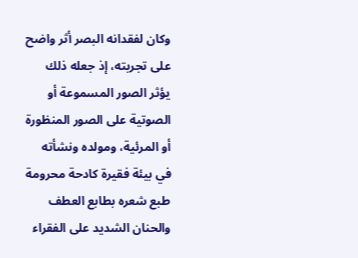وكان لفقدانه البصر أثر واضح على تجربته، إذ جعله ذلك يؤثر الصور المسموعة أو الصوتية على الصور المنظورة أو المرئية، ومولده ونشأته في بيئة فقيرة كادحة محرومة طبع شعره بطابع العطف والحنان الشديد على الفقراء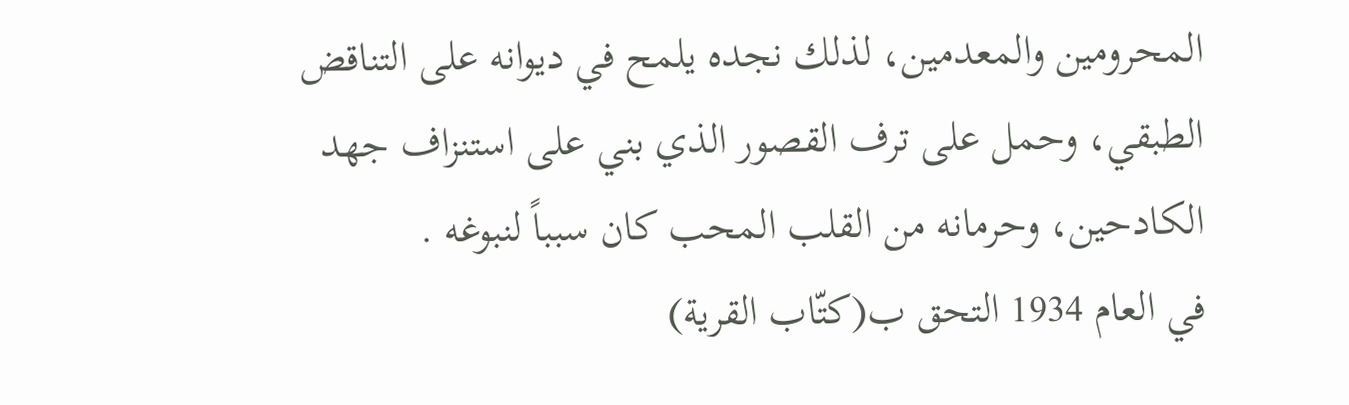المحرومين والمعدمين، لذلك نجده يلمح في ديوانه على التناقض الطبقي، وحمل على ترف القصور الذي بني على استنزاف جهد الكادحين، وحرمانه من القلب المحب كان سبباً لنبوغه .
في العام 1934 التحق ب(كتّاب القرية)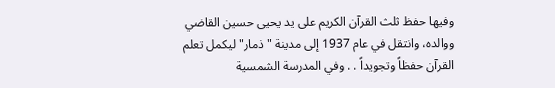وفيها حفظ ثلث القرآن الكريم على يد يحيى حسين القاضي ووالده، وانتقل في عام 1937 إلى مدينة "ذمار" ليكمل تعلم القرآن حفظاً وتجويداً . . وفي المدرسة الشمسية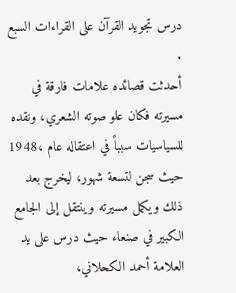درس تجويد القرآن على القراءات السبع .
أحدثت قصائده علامات فارقة في مسيرته فكان علو صوته الشعري، ونقده للسياسيات سبباً في اعتقاله عام ،1948 حيث سجن لتسعة شهور، ليخرج بعد ذلك ويكمل مسيرته وينتقل إلى الجامع الكبير في صنعاء حيث درس على يد العلامة أحمد الكحلاني،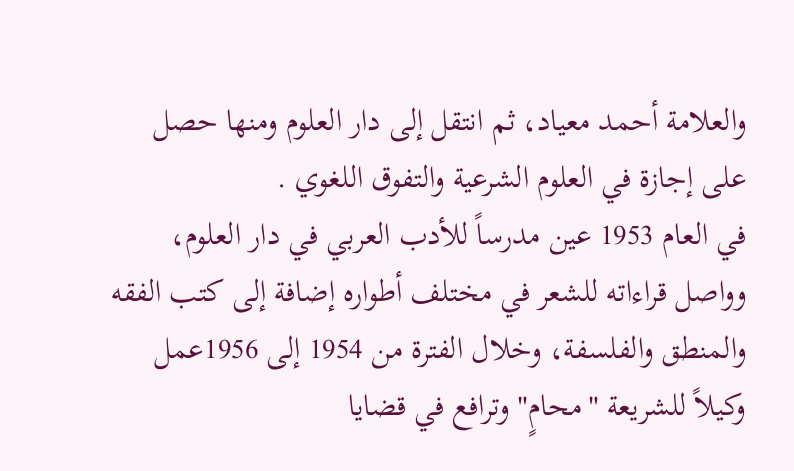والعلامة أحمد معياد، ثم انتقل إلى دار العلوم ومنها حصل على إجازة في العلوم الشرعية والتفوق اللغوي .
في العام 1953 عين مدرساً للأدب العربي في دار العلوم، وواصل قراءاته للشعر في مختلف أطواره إضافة إلى كتب الفقه والمنطق والفلسفة، وخلال الفترة من 1954 إلى 1956عمل وكيلاً للشريعة "محامٍ" وترافع في قضايا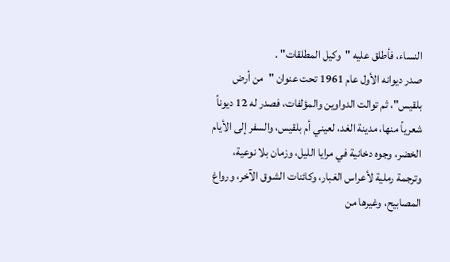النساء، فأطلق عليه "وكيل المطلقات" .
صدر ديوانه الأول عام 1961 تحت عنوان "من أرض بلقيس"، ثم توالت الدواوين والمؤلفات، فصدر له 12 ديوناً شعرياً منها، مدينة الغد، لعيني أم بلقيس، والسفر إلى الأيام الخضر، وجوه دخانية في مرايا الليل، وزمان بلا نوعية، وترجمة رملية لأعراس الغبار، وكائنات الشوق الآخر، ورواغ المصابيح، وغيرها من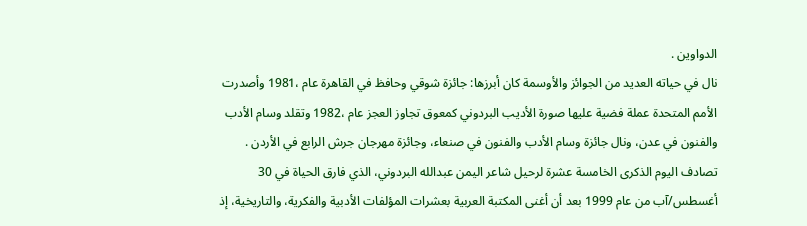الدواوين .
نال في حياته العديد من الجوائز والأوسمة كان أبرزها: جائزة شوقي وحافظ في القاهرة عام ،1981 وأصدرت الأمم المتحدة عملة فضية عليها صورة الأديب البردوني كمعوق تجاوز العجز عام ،1982 وتقلد وسام الأدب والفنون في عدن، ونال جائزة وسام الأدب والفنون في صنعاء، وجائزة مهرجان جرش الرابع في الأردن .
تصادف اليوم الذكرى الخامسة عشرة لرحيل شاعر اليمن عبدالله البردوني، الذي فارق الحياة في 30 أغسطس/آب من عام 1999 بعد أن أغنى المكتبة العربية بعشرات المؤلفات الأدبية والفكرية، والتاريخية، إذ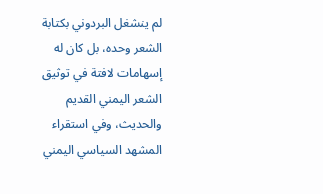لم ينشغل البردوني بكتابة الشعر وحده، بل كان له إسهامات لافتة في توثيق الشعر اليمني القديم والحديث، وفي استقراء المشهد السياسي اليمني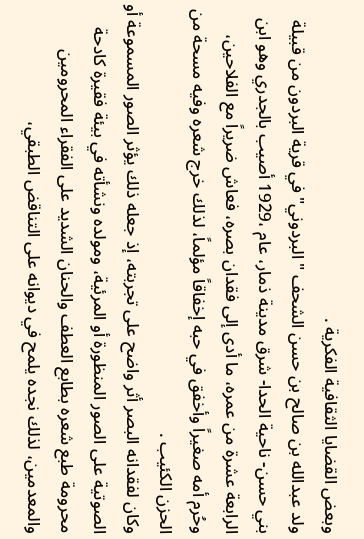وبعض القضايا الثقافية الفكرية .
ولد عبدالله بن صالح بن حسن الشحف "البردوني" في قرية البردون من قبيلة بني حسن- ناحية الحدا- شرق مدينة ذمار، عام ،1929 أصيب بالجدري وهو ابن الرابعة عشرة من عمره، ما أدى إلى فقدان بصره، فعاش ضريراً مع الفلاحين، وحُرم أمه صغيراً وأخفق في حبه إخفاقاً مؤلماً، لذلك خرج شعره وفيه مسحة من الحزن الكئيب .
وكان لفقدانه البصر أثر واضح على تجربته، إذ جعله ذلك يؤثر الصور المسموعة أو الصوتية على الصور المنظورة أو المرئية، ومولده ونشأته في بيئة فقيرة كادحة محرومة طبع شعره بطابع العطف والحنان الشديد على الفقراء المحرومين والمعدمين، لذلك نجده يلمح في ديوانه على التناقض الطبقي،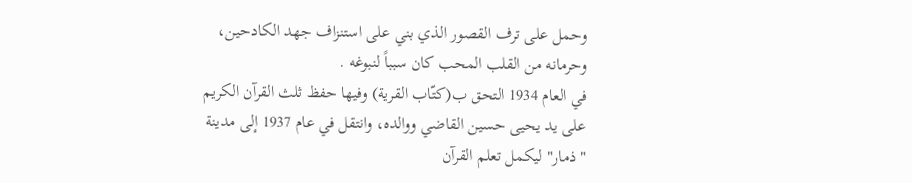وحمل على ترف القصور الذي بني على استنزاف جهد الكادحين، وحرمانه من القلب المحب كان سبباً لنبوغه .
في العام 1934 التحق ب(كتّاب القرية) وفيها حفظ ثلث القرآن الكريم على يد يحيى حسين القاضي ووالده، وانتقل في عام 1937 إلى مدينة "ذمار" ليكمل تعلم القرآن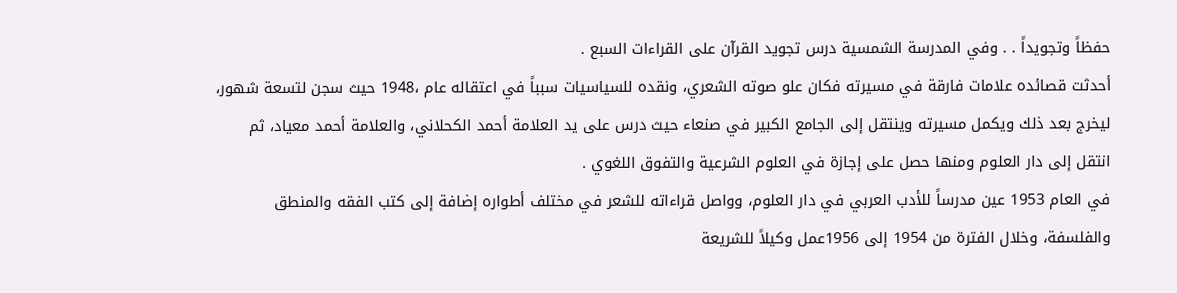حفظاً وتجويداً . . وفي المدرسة الشمسية درس تجويد القرآن على القراءات السبع .
أحدثت قصائده علامات فارقة في مسيرته فكان علو صوته الشعري، ونقده للسياسيات سبباً في اعتقاله عام ،1948 حيث سجن لتسعة شهور، ليخرج بعد ذلك ويكمل مسيرته وينتقل إلى الجامع الكبير في صنعاء حيث درس على يد العلامة أحمد الكحلاني، والعلامة أحمد معياد، ثم انتقل إلى دار العلوم ومنها حصل على إجازة في العلوم الشرعية والتفوق اللغوي .
في العام 1953 عين مدرساً للأدب العربي في دار العلوم، وواصل قراءاته للشعر في مختلف أطواره إضافة إلى كتب الفقه والمنطق والفلسفة، وخلال الفترة من 1954 إلى 1956عمل وكيلاً للشريعة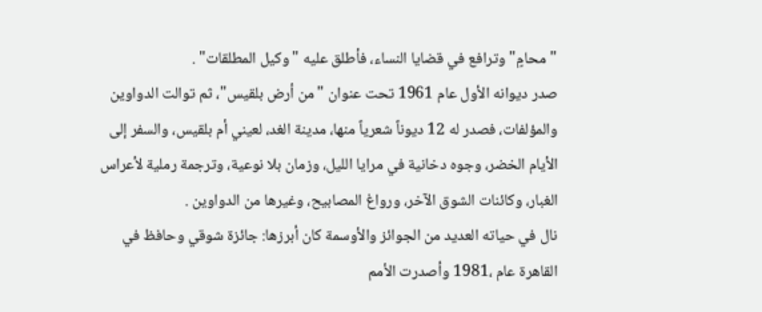"محامٍ" وترافع في قضايا النساء، فأطلق عليه "وكيل المطلقات" .
صدر ديوانه الأول عام 1961 تحت عنوان "من أرض بلقيس"، ثم توالت الدواوين والمؤلفات، فصدر له 12 ديوناً شعرياً منها، مدينة الغد، لعيني أم بلقيس، والسفر إلى الأيام الخضر، وجوه دخانية في مرايا الليل، وزمان بلا نوعية، وترجمة رملية لأعراس الغبار، وكائنات الشوق الآخر، ورواغ المصابيح، وغيرها من الدواوين .
نال في حياته العديد من الجوائز والأوسمة كان أبرزها: جائزة شوقي وحافظ في القاهرة عام ،1981 وأصدرت الأمم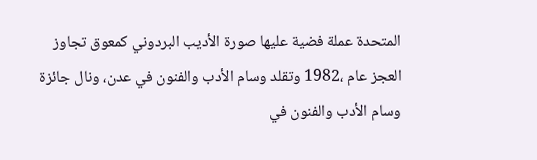المتحدة عملة فضية عليها صورة الأديب البردوني كمعوق تجاوز العجز عام ،1982 وتقلد وسام الأدب والفنون في عدن، ونال جائزة وسام الأدب والفنون في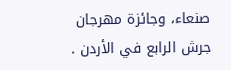صنعاء، وجائزة مهرجان جرش الرابع في الأردن .